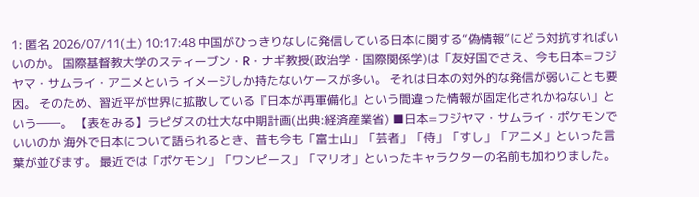1: 匿名 2026/07/11(土) 10:17:48 中国がひっきりなしに発信している日本に関する“偽情報”にどう対抗すればいいのか。 国際基督教大学のスティーブン・R・ナギ教授(政治学・国際関係学)は「友好国でさえ、今も日本=フジヤマ・サムライ・アニメという イメージしか持たないケースが多い。 それは日本の対外的な発信が弱いことも要因。 そのため、習近平が世界に拡散している『日本が再軍備化』という間違った情報が固定化されかねない」という――。 【表をみる】ラピダスの壮大な中期計画(出典:経済産業省) ■日本=フジヤマ・サムライ・ポケモンでいいのか 海外で日本について語られるとき、昔も今も「富士山」「芸者」「侍」「すし」「アニメ」といった言葉が並びます。 最近では「ポケモン」「ワンピース」「マリオ」といったキャラクターの名前も加わりました。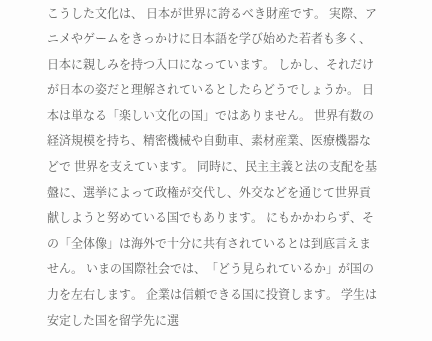こうした文化は、 日本が世界に誇るべき財産です。 実際、アニメやゲームをきっかけに日本語を学び始めた若者も多く、日本に親しみを持つ入口になっています。 しかし、それだけが日本の姿だと理解されているとしたらどうでしょうか。 日本は単なる「楽しい文化の国」ではありません。 世界有数の経済規模を持ち、精密機械や自動車、素材産業、医療機器などで 世界を支えています。 同時に、民主主義と法の支配を基盤に、選挙によって政権が交代し、外交などを通じて世界貢献しようと努めている国でもあります。 にもかかわらず、その「全体像」は海外で十分に共有されているとは到底言えません。 いまの国際社会では、「どう見られているか」が国の力を左右します。 企業は信頼できる国に投資します。 学生は安定した国を留学先に選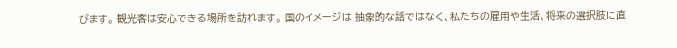びます。 観光客は安心できる場所を訪れます。 国のイメージは 抽象的な話ではなく、私たちの雇用や生活、将来の選択肢に直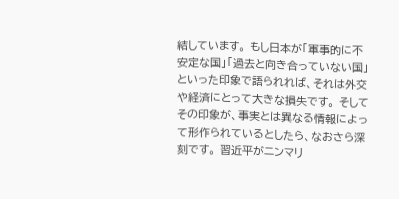結しています。 もし日本が「軍事的に不安定な国」「過去と向き合っていない国」といった印象で語られれば、それは外交や経済にとって大きな損失です。 そしてその印象が、事実とは異なる情報によって形作られているとしたら、なおさら深刻です。 習近平がニンマリ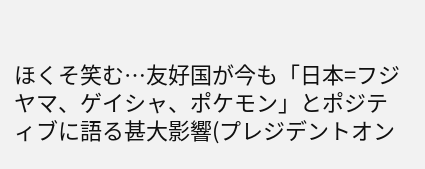ほくそ笑む…友好国が今も「日本=フジヤマ、ゲイシャ、ポケモン」とポジティブに語る甚大影響(プレジデントオン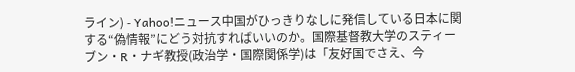ライン) - Yahoo!ニュース中国がひっきりなしに発信している日本に関する“偽情報”にどう対抗すればいいのか。国際基督教大学のスティーブン・R・ナギ教授(政治学・国際関係学)は「友好国でさえ、今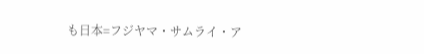も日本=フジヤマ・サムライ・ア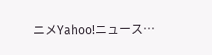ニメYahoo!ニュース…